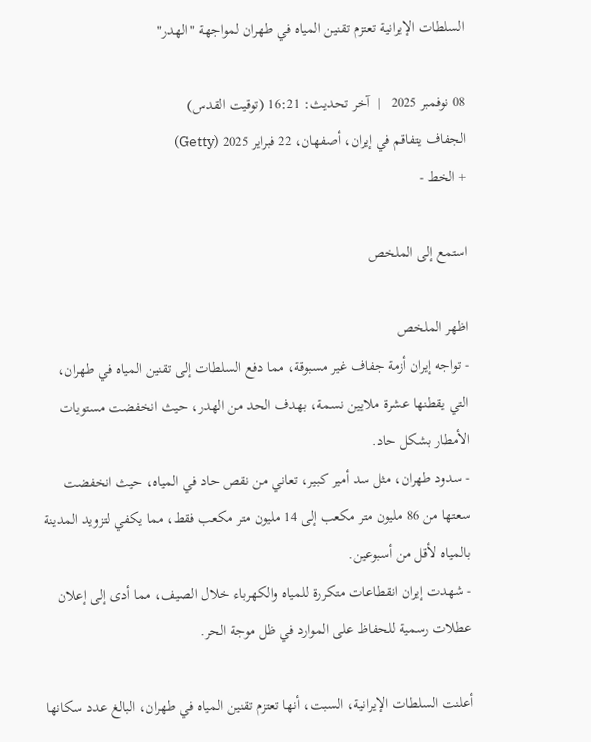السلطات الإيرانية تعتزم تقنين المياه في طهران لمواجهة "الهدر"

08 نوفمبر 2025   |  آخر تحديث: 16:21 (توقيت القدس)
الجفاف يتفاقم في إيران، أصفهان، 22 فبراير 2025 (Getty)
+ الخط -

استمع إلى الملخص

اظهر الملخص
- تواجه إيران أزمة جفاف غير مسبوقة، مما دفع السلطات إلى تقنين المياه في طهران، التي يقطنها عشرة ملايين نسمة، بهدف الحد من الهدر، حيث انخفضت مستويات الأمطار بشكل حاد.
- سدود طهران، مثل سد أمير كبير، تعاني من نقص حاد في المياه، حيث انخفضت سعتها من 86 مليون متر مكعب إلى 14 مليون متر مكعب فقط، مما يكفي لتزويد المدينة بالمياه لأقل من أسبوعين.
- شهدت إيران انقطاعات متكررة للمياه والكهرباء خلال الصيف، مما أدى إلى إعلان عطلات رسمية للحفاظ على الموارد في ظل موجة الحر.

أعلنت السلطات الإيرانية، السبت، أنها تعتزم تقنين المياه في طهران، البالغ عدد سكانها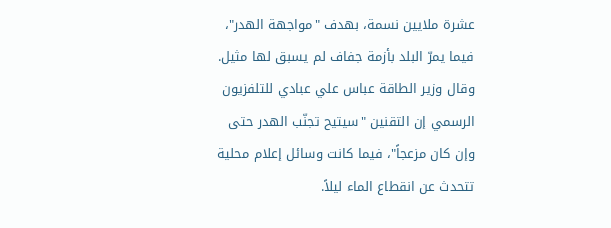عشرة ملايين نسمة، بهدف "مواجهة الهدر"، فيما يمرّ البلد بأزمة جفاف لم يسبق لها مثيل. وقال وزير الطاقة عباس علي عبادي للتلفزيون الرسمي إن التقنين "سيتيح تجنّب الهدر حتى وإن كان مزعجاً"، فيما كانت وسائل إعلام محلية تتحدث عن انقطاع الماء ليلاً.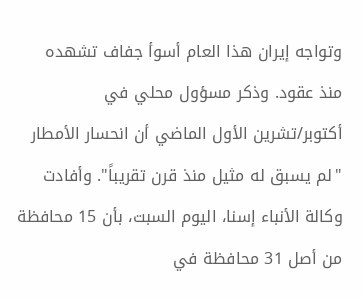وتواجه إيران هذا العام أسوأ جفاف تشهده منذ عقود. وذكر مسؤول محلي في أكتوبر/تشرين الأول الماضي أن انحسار الأمطار "لم يسبق له مثيل منذ قرن تقريباً". وأفادت وكالة الأنباء إسنا، اليوم السبت، بأن 15 محافظة من أصل 31 محافظة في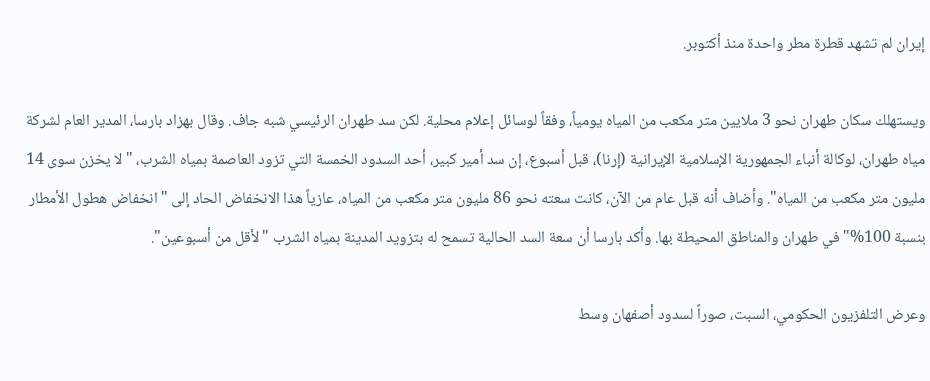إيران لم تشهد قطرة مطر واحدة منذ أكتوبر.

ويستهلك سكان طهران نحو 3 ملايين متر مكعب من المياه يومياً، وفقاً لوسائل إعلام محلية. لكن سد طهران الرئيسي شبه جاف. وقال بهزاد بارسا، المدير العام لشركة مياه طهران، لوكالة أنباء الجمهورية الإسلامية الإيرانية (إرنا)، قبل أسبوع، إن سد أمير كبير، أحد السدود الخمسة التي تزود العاصمة بمياه الشرب، "لا يخزن سوى 14 مليون متر مكعب من المياه". وأضاف أنه قبل عام من الآن، كانت سعته نحو 86 مليون متر مكعب من المياه، عازياً هذا الانخفاض الحاد إلى "انخفاض هطول الأمطار بنسبة 100%" في طهران والمناطق المحيطة بها. وأكد بارسا أن سعة السد الحالية تسمح له بتزويد المدينة بمياه الشرب "لأقل من أسبوعين".

وعرض التلفزيون الحكومي، السبت، صوراً لسدود أصفهان وسط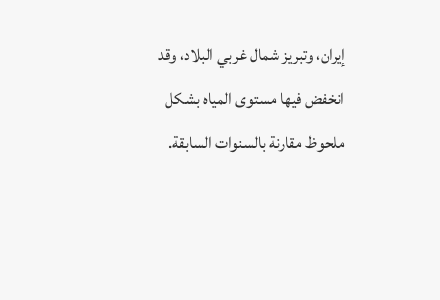إيران، وتبريز شمال غربي البلاد، وقد انخفض فيها مستوى المياه بشكل ملحوظ مقارنة بالسنوات السابقة.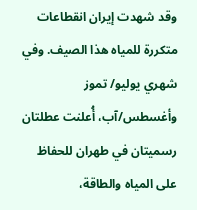وقد شهدت إيران انقطاعات متكررة للمياه هذا الصيف. وفي شهري يوليو/ تموز وأغسطس/آب، أُعلنت عطلتان رسميتان في طهران للحفاظ على المياه والطاقة،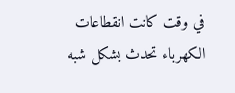في وقت كانت انقطاعات الكهرباء تحدث بشكل شبه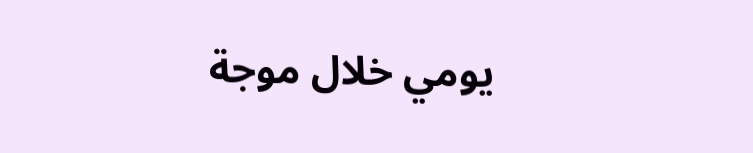يومي خلال موجة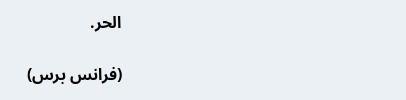الحر.

(فرانس برس)